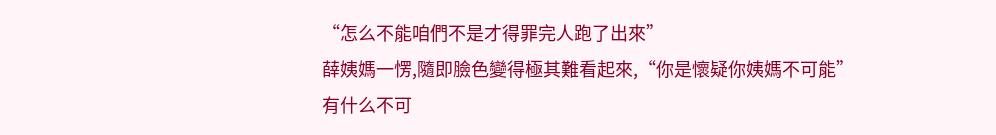“怎么不能咱們不是才得罪完人跑了出來”
薛姨媽一愣,隨即臉色變得極其難看起來,“你是懷疑你姨媽不可能”
有什么不可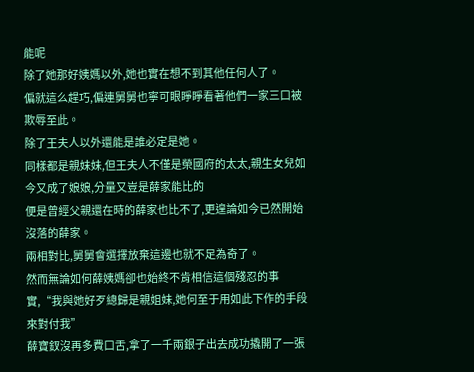能呢
除了她那好姨媽以外,她也實在想不到其他任何人了。
偏就這么趕巧,偏連舅舅也寧可眼睜睜看著他們一家三口被欺辱至此。
除了王夫人以外還能是誰必定是她。
同樣都是親妹妹,但王夫人不僅是榮國府的太太,親生女兒如今又成了娘娘,分量又豈是薛家能比的
便是曾經父親還在時的薛家也比不了,更遑論如今已然開始沒落的薛家。
兩相對比,舅舅會選擇放棄這邊也就不足為奇了。
然而無論如何薛姨媽卻也始終不肯相信這個殘忍的事實,“我與她好歹總歸是親姐妹,她何至于用如此下作的手段來對付我”
薛寶釵沒再多費口舌,拿了一千兩銀子出去成功撬開了一張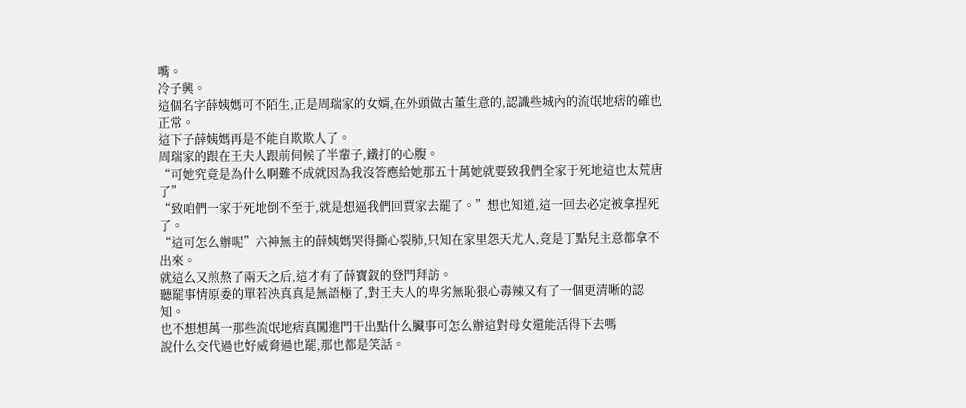嘴。
冷子興。
這個名字薛姨媽可不陌生,正是周瑞家的女婿,在外頭做古董生意的,認識些城內的流氓地痞的確也正常。
這下子薛姨媽再是不能自欺欺人了。
周瑞家的跟在王夫人跟前伺候了半輩子,鐵打的心腹。
“可她究竟是為什么啊難不成就因為我沒答應給她那五十萬她就要致我們全家于死地這也太荒唐了”
“致咱們一家于死地倒不至于,就是想逼我們回賈家去罷了。”想也知道,這一回去必定被拿捏死了。
“這可怎么辦呢”六神無主的薛姨媽哭得撕心裂肺,只知在家里怨天尤人,竟是丁點兒主意都拿不出來。
就這么又煎熬了兩天之后,這才有了薛寶釵的登門拜訪。
聽罷事情原委的單若泱真真是無語極了,對王夫人的卑劣無恥狠心毒辣又有了一個更清晰的認知。
也不想想萬一那些流氓地痞真闖進門干出點什么臟事可怎么辦這對母女還能活得下去嗎
說什么交代過也好威脅過也罷,那也都是笑話。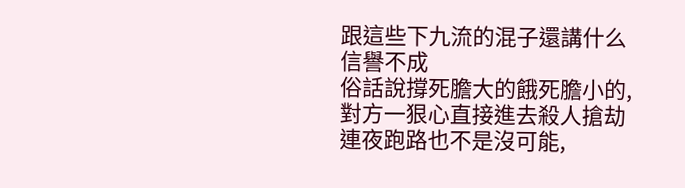跟這些下九流的混子還講什么信譽不成
俗話說撐死膽大的餓死膽小的,對方一狠心直接進去殺人搶劫連夜跑路也不是沒可能,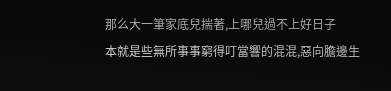那么大一筆家底兒揣著,上哪兒過不上好日子
本就是些無所事事窮得叮當響的混混,惡向膽邊生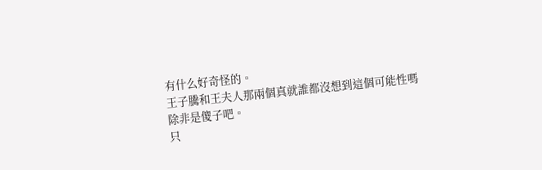有什么好奇怪的。
王子騰和王夫人那兩個真就誰都沒想到這個可能性嗎
除非是傻子吧。
只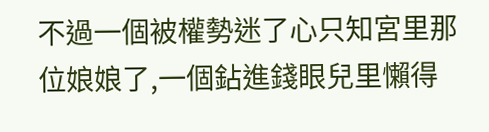不過一個被權勢迷了心只知宮里那位娘娘了,一個鉆進錢眼兒里懶得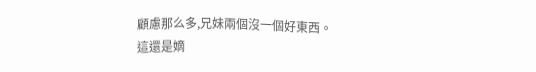顧慮那么多,兄妹兩個沒一個好東西。
這還是嫡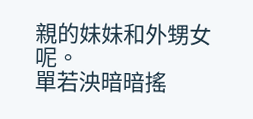親的妹妹和外甥女呢。
單若泱暗暗搖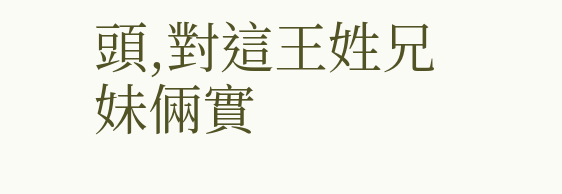頭,對這王姓兄妹倆實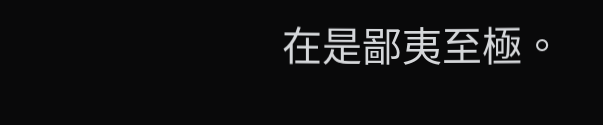在是鄙夷至極。